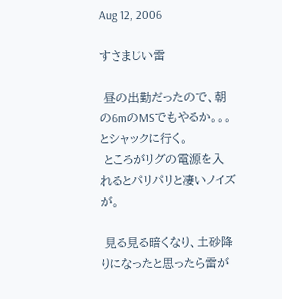Aug 12, 2006

すさまじい雷

 昼の出勤だったので、朝の6mのMSでもやるか。。。とシャックに行く。
 ところがリグの電源を入れるとパリパリと凄いノイズが。

 見る見る暗くなり、土砂降りになったと思ったら雷が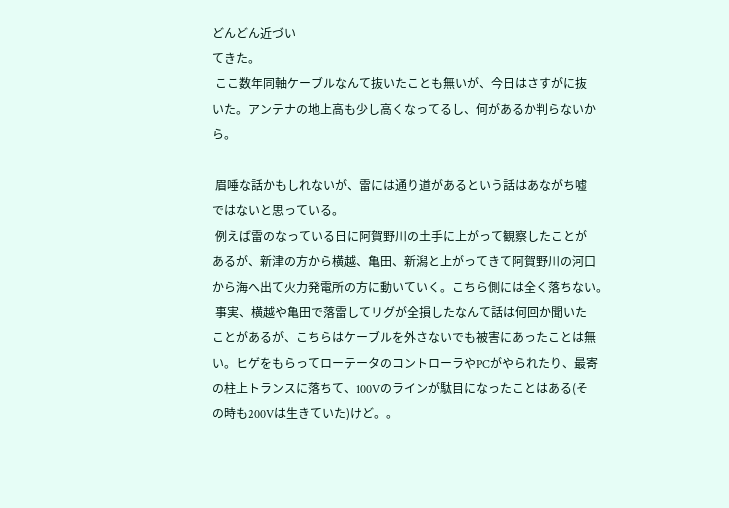どんどん近づい
てきた。
 ここ数年同軸ケーブルなんて抜いたことも無いが、今日はさすがに抜
いた。アンテナの地上高も少し高くなってるし、何があるか判らないか
ら。

 眉唾な話かもしれないが、雷には通り道があるという話はあながち嘘
ではないと思っている。
 例えば雷のなっている日に阿賀野川の土手に上がって観察したことが
あるが、新津の方から横越、亀田、新潟と上がってきて阿賀野川の河口
から海へ出て火力発電所の方に動いていく。こちら側には全く落ちない。
 事実、横越や亀田で落雷してリグが全損したなんて話は何回か聞いた
ことがあるが、こちらはケーブルを外さないでも被害にあったことは無
い。ヒゲをもらってローテータのコントローラやPCがやられたり、最寄
の柱上トランスに落ちて、100Vのラインが駄目になったことはある(そ
の時も200Vは生きていた)けど。。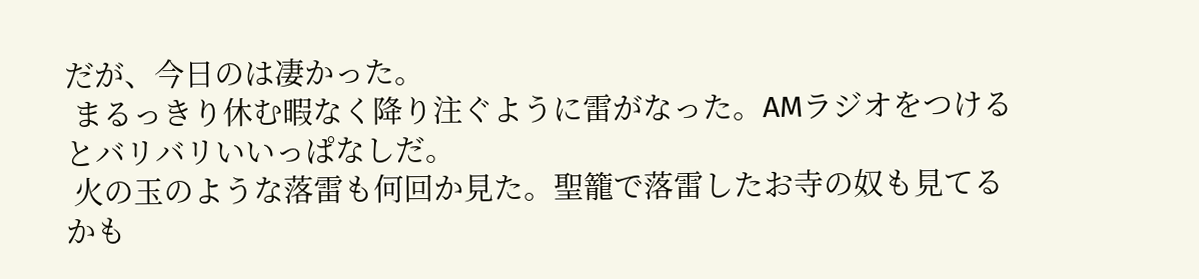だが、今日のは凄かった。
 まるっきり休む暇なく降り注ぐように雷がなった。AMラジオをつける
とバリバリいいっぱなしだ。
 火の玉のような落雷も何回か見た。聖籠で落雷したお寺の奴も見てる
かも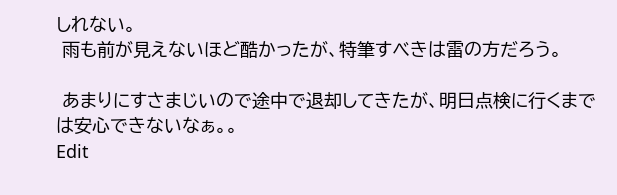しれない。
 雨も前が見えないほど酷かったが、特筆すべきは雷の方だろう。

 あまりにすさまじいので途中で退却してきたが、明日点検に行くまで
は安心できないなぁ。。
Edit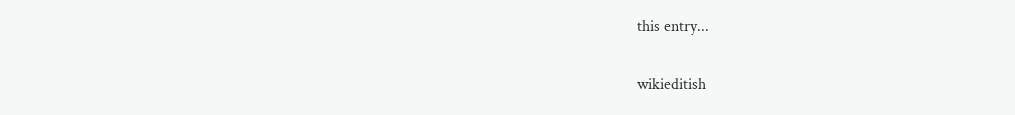this entry...

wikieditish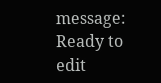message: Ready to edit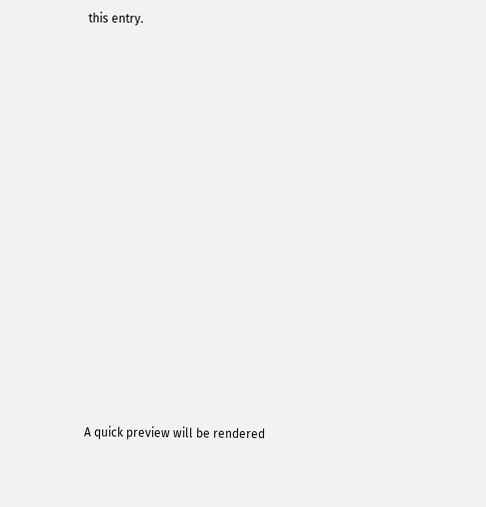this entry.
















A quick preview will be rendered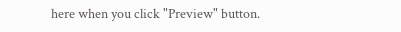here when you click "Preview" button.